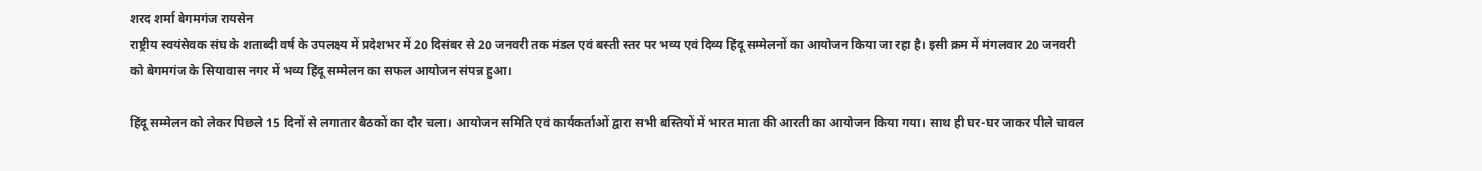शरद शर्मा बेगमगंज रायसेन
राष्ट्रीय स्वयंसेवक संघ के शताब्दी वर्ष के उपलक्ष्य में प्रदेशभर में 20 दिसंबर से 20 जनवरी तक मंडल एवं बस्ती स्तर पर भव्य एवं दिव्य हिंदू सम्मेलनों का आयोजन किया जा रहा है। इसी क्रम में मंगलवार 20 जनवरी को बेगमगंज के सियावास नगर में भव्य हिंदू सम्मेलन का सफल आयोजन संपन्न हुआ।

हिंदू सम्मेलन को लेकर पिछले 15 दिनों से लगातार बैठकों का दौर चला। आयोजन समिति एवं कार्यकर्ताओं द्वारा सभी बस्तियों में भारत माता की आरती का आयोजन किया गया। साथ ही घर-घर जाकर पीले चावल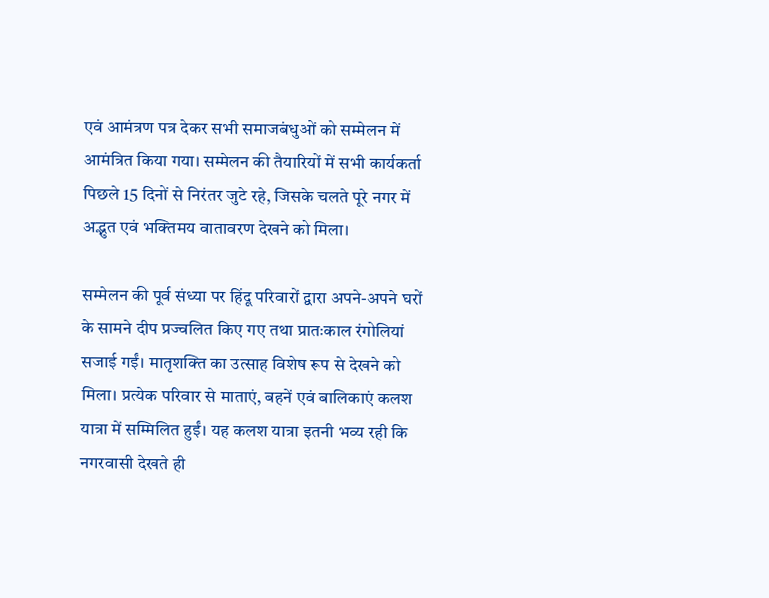एवं आमंत्रण पत्र देकर सभी समाजबंधुओं को सम्मेलन में आमंत्रित किया गया। सम्मेलन की तैयारियों में सभी कार्यकर्ता पिछले 15 दिनों से निरंतर जुटे रहे, जिसके चलते पूरे नगर में अद्भुत एवं भक्तिमय वातावरण देखने को मिला।

सम्मेलन की पूर्व संध्या पर हिंदू परिवारों द्वारा अपने-अपने घरों के सामने दीप प्रज्वलित किए गए तथा प्रातःकाल रंगोलियां सजाई गईं। मातृशक्ति का उत्साह विशेष रूप से देखने को मिला। प्रत्येक परिवार से माताएं, बहनें एवं बालिकाएं कलश यात्रा में सम्मिलित हुईं। यह कलश यात्रा इतनी भव्य रही कि नगरवासी देखते ही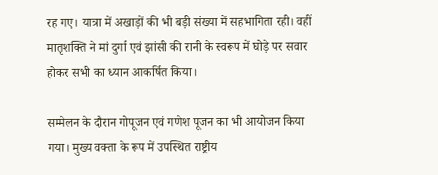रह गए। यात्रा में अखाड़ों की भी बड़ी संख्या में सहभागिता रही। वहीं मातृशक्ति ने मां दुर्गा एवं झांसी की रानी के स्वरूप में घोड़े पर सवार होकर सभी का ध्यान आकर्षित किया।

सम्मेलन के दौरान गोपूजन एवं गणेश पूजन का भी आयोजन किया गया। मुख्य वक्ता के रूप में उपस्थित राष्ट्रीय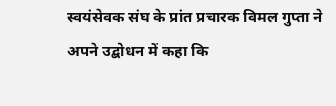स्वयंसेवक संघ के प्रांत प्रचारक विमल गुप्ता ने अपने उद्बोधन में कहा कि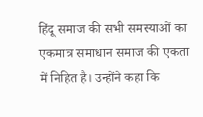हिंदू समाज की सभी समस्याओं का एकमात्र समाधान समाज की एकता में निहित है। उन्होंने कहा कि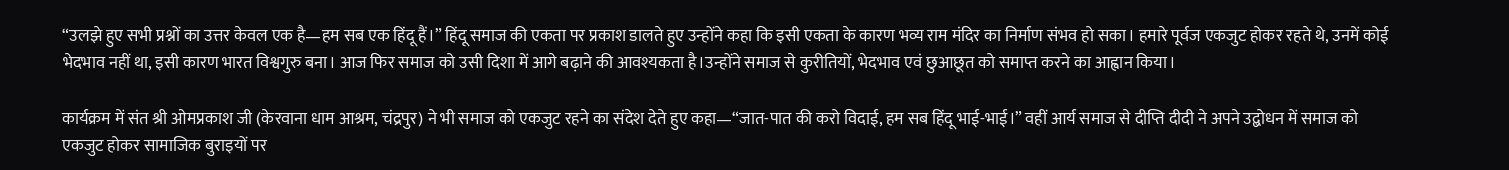“उलझे हुए सभी प्रश्नों का उत्तर केवल एक है—हम सब एक हिंदू हैं।” हिंदू समाज की एकता पर प्रकाश डालते हुए उन्होंने कहा कि इसी एकता के कारण भव्य राम मंदिर का निर्माण संभव हो सका। हमारे पूर्वज एकजुट होकर रहते थे, उनमें कोई भेदभाव नहीं था, इसी कारण भारत विश्वगुरु बना। आज फिर समाज को उसी दिशा में आगे बढ़ाने की आवश्यकता है।उन्होंने समाज से कुरीतियों, भेदभाव एवं छुआछूत को समाप्त करने का आह्वान किया।

कार्यक्रम में संत श्री ओमप्रकाश जी (केरवाना धाम आश्रम, चंद्रपुर) ने भी समाज को एकजुट रहने का संदेश देते हुए कहा—“जात-पात की करो विदाई, हम सब हिंदू भाई-भाई।” वहीं आर्य समाज से दीप्ति दीदी ने अपने उद्बोधन में समाज को एकजुट होकर सामाजिक बुराइयों पर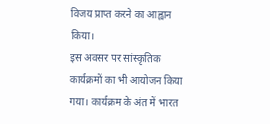विजय प्राप्त करने का आह्वान किया।
इस अवसर पर सांस्कृतिक कार्यक्रमों का भी आयोजन किया गया। कार्यक्रम के अंत में भारत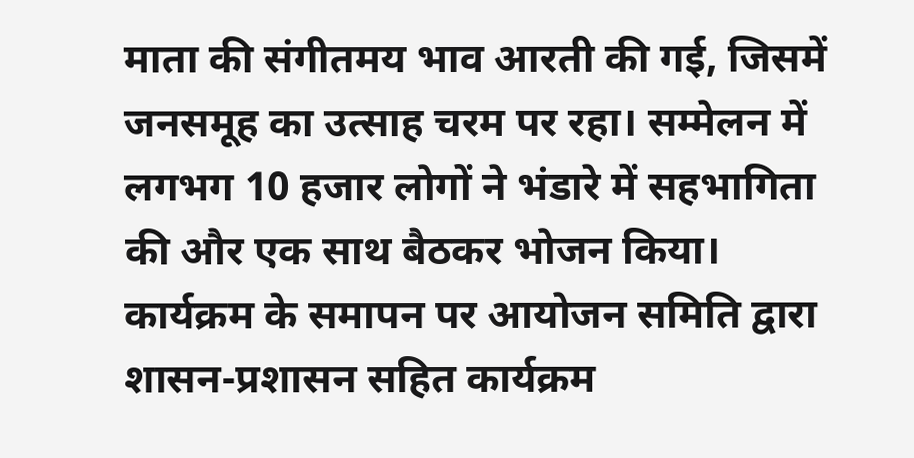माता की संगीतमय भाव आरती की गई, जिसमें जनसमूह का उत्साह चरम पर रहा। सम्मेलन में लगभग 10 हजार लोगों ने भंडारे में सहभागिता की और एक साथ बैठकर भोजन किया।
कार्यक्रम के समापन पर आयोजन समिति द्वारा शासन-प्रशासन सहित कार्यक्रम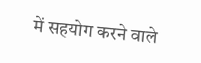में सहयोग करने वाले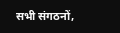सभी संगठनों,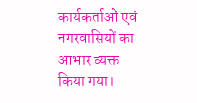कार्यकर्ताओं एवं नगरवासियों का आभार व्यक्त किया गया।